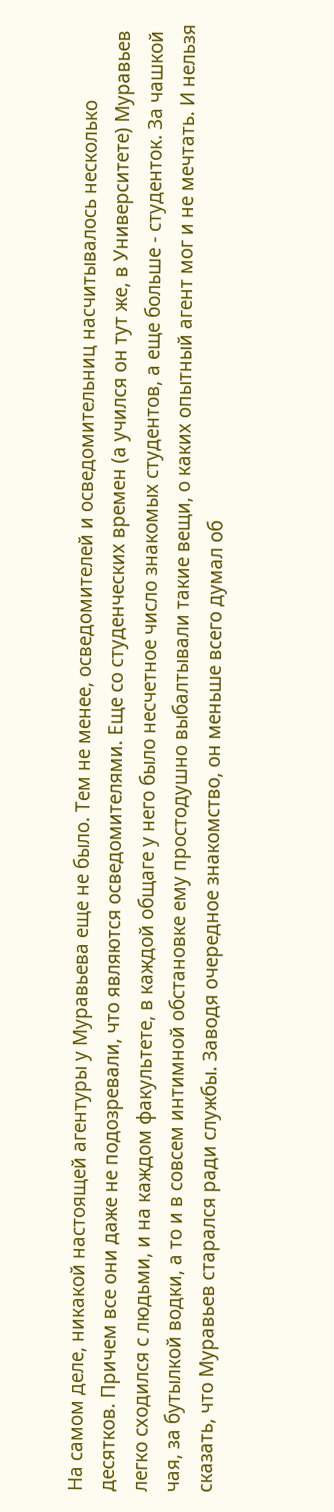На самом деле, никакой настоящей агентуры у Муравьева еще не было. Тем не менее, осведомителей и осведомительниц насчитывалось несколько десятков. Причем все они даже не подозревали, что являются осведомителями. Еще со студенческих времен (а учился он тут же, в Университете) Муравьев легко сходился с людьми, и на каждом факультете, в каждой общаге у него было несчетное число знакомых студентов, а еще больше - студенток. За чашкой чая, за бутылкой водки, а то и в совсем интимной обстановке ему простодушно выбалтывали такие вещи, о каких опытный агент мог и не мечтать. И нельзя сказать, что Муравьев старался ради службы. Заводя очередное знакомство, он меньше всего думал об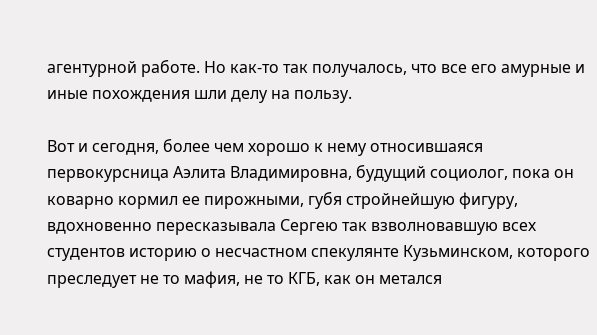агентурной работе. Но как-то так получалось, что все его амурные и иные похождения шли делу на пользу.

Вот и сегодня, более чем хорошо к нему относившаяся первокурсница Аэлита Владимировна, будущий социолог, пока он коварно кормил ее пирожными, губя стройнейшую фигуру, вдохновенно пересказывала Сергею так взволновавшую всех студентов историю о несчастном спекулянте Кузьминском, которого преследует не то мафия, не то КГБ, как он метался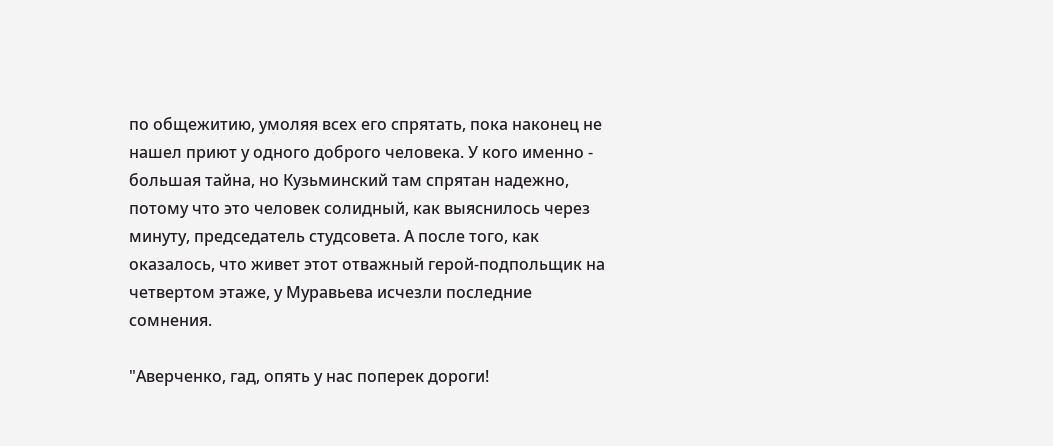по общежитию, умоляя всех его спрятать, пока наконец не нашел приют у одного доброго человека. У кого именно - большая тайна, но Кузьминский там спрятан надежно, потому что это человек солидный, как выяснилось через минуту, председатель студсовета. А после того, как оказалось, что живет этот отважный герой-подпольщик на четвертом этаже, у Муравьева исчезли последние сомнения.

"Аверченко, гад, опять у нас поперек дороги!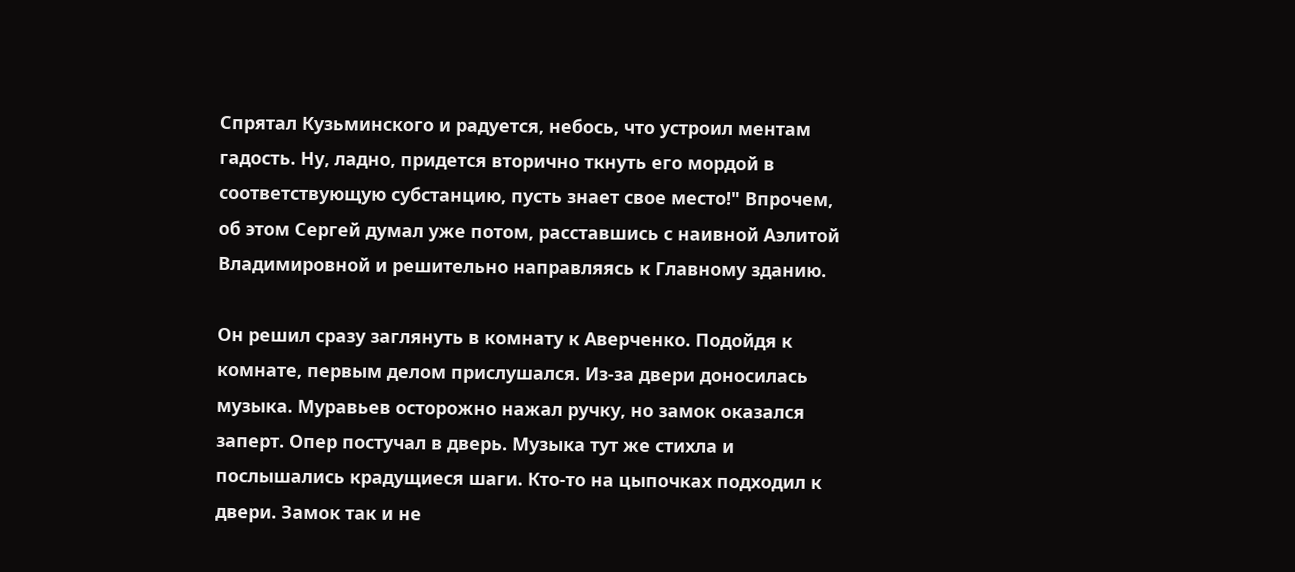Спрятал Кузьминского и радуется, небось, что устроил ментам гадость. Ну, ладно, придется вторично ткнуть его мордой в соответствующую субстанцию, пусть знает свое место!" Впрочем, об этом Сергей думал уже потом, расставшись с наивной Аэлитой Владимировной и решительно направляясь к Главному зданию.

Он решил сразу заглянуть в комнату к Аверченко. Подойдя к комнате, первым делом прислушался. Из-за двери доносилась музыка. Муравьев осторожно нажал ручку, но замок оказался заперт. Опер постучал в дверь. Музыка тут же стихла и послышались крадущиеся шаги. Кто-то на цыпочках подходил к двери. Замок так и не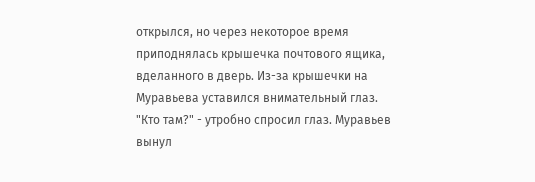открылся, но через некоторое время приподнялась крышечка почтового ящика, вделанного в дверь. Из-за крышечки на Муравьева уставился внимательный глаз. "Кто там?" - утробно спросил глаз. Муравьев вынул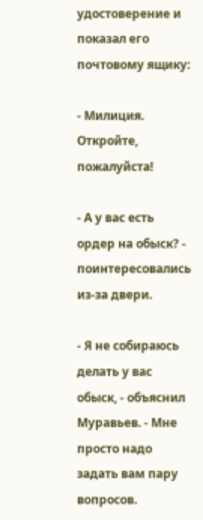удостоверение и показал его почтовому ящику:

- Милиция. Откройте, пожалуйста!

- А у вас есть ордер на обыск? - поинтересовались из-за двери.

- Я не собираюсь делать у вас обыск, - объяснил Муравьев. - Мне просто надо задать вам пару вопросов.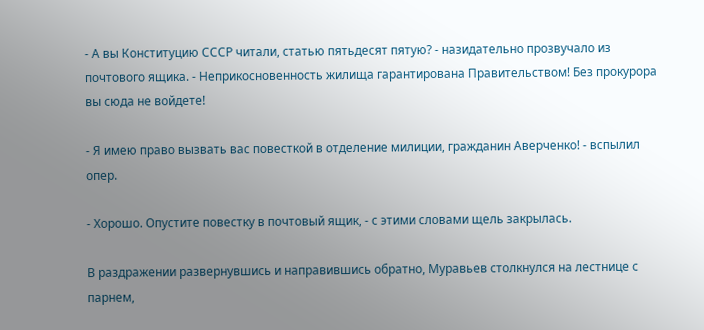- А вы Конституцию СССР читали, статью пятьдесят пятую? - назидательно прозвучало из почтового ящика. - Неприкосновенность жилища гарантирована Правительством! Без прокурора вы сюда не войдете!

- Я имею право вызвать вас повесткой в отделение милиции, гражданин Аверченко! - вспылил опер.

- Хорошо. Опустите повестку в почтовый ящик, - с этими словами щель закрылась.

В раздражении развернувшись и направившись обратно, Муравьев столкнулся на лестнице с парнем,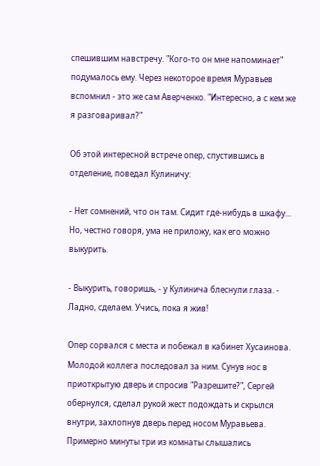спешившим навстречу. "Кого-то он мне напоминает" подумалось ему. Через некоторое время Муравьев вспомнил - это же сам Аверченко. "Интересно, а с кем же я разговаривал?"

Об этой интересной встрече опер, спустившись в отделение, поведал Кулиничу:

- Нет сомнений, что он там. Сидит где-нибудь в шкафу... Но, честно говоря, ума не приложу, как его можно выкурить.

- Выкурить, говоришь, - у Кулинича блеснули глаза. - Ладно, сделаем. Учись, пока я жив!

Опер сорвался с места и побежал в кабинет Хусаинова. Молодой коллега последовал за ним. Сунув нос в приоткрытую дверь и спросив "Разрешите?", Сергей обернулся, сделал рукой жест подождать и скрылся внутри, захлопнув дверь перед носом Муравьева. Примерно минуты три из комнаты слышались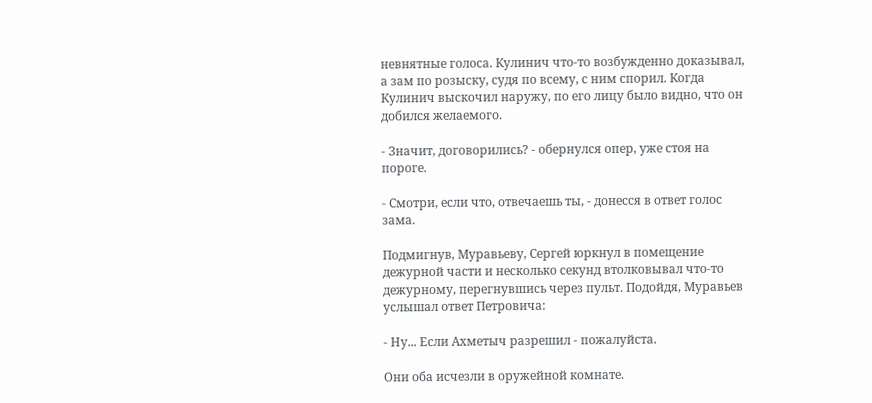невнятные голоса. Кулинич что-то возбужденно доказывал, а зам по розыску, судя по всему, с ним спорил. Когда Кулинич выскочил наружу, по его лицу было видно, что он добился желаемого.

- Значит, договорились? - обернулся опер, уже стоя на пороге.

- Смотри, если что, отвечаешь ты, - донесся в ответ голос зама.

Подмигнув, Муравьеву, Сергей юркнул в помещение дежурной части и несколько секунд втолковывал что-то дежурному, перегнувшись через пульт. Подойдя, Муравьев услышал ответ Петровича:

- Ну... Если Ахметыч разрешил - пожалуйста.

Они оба исчезли в оружейной комнате.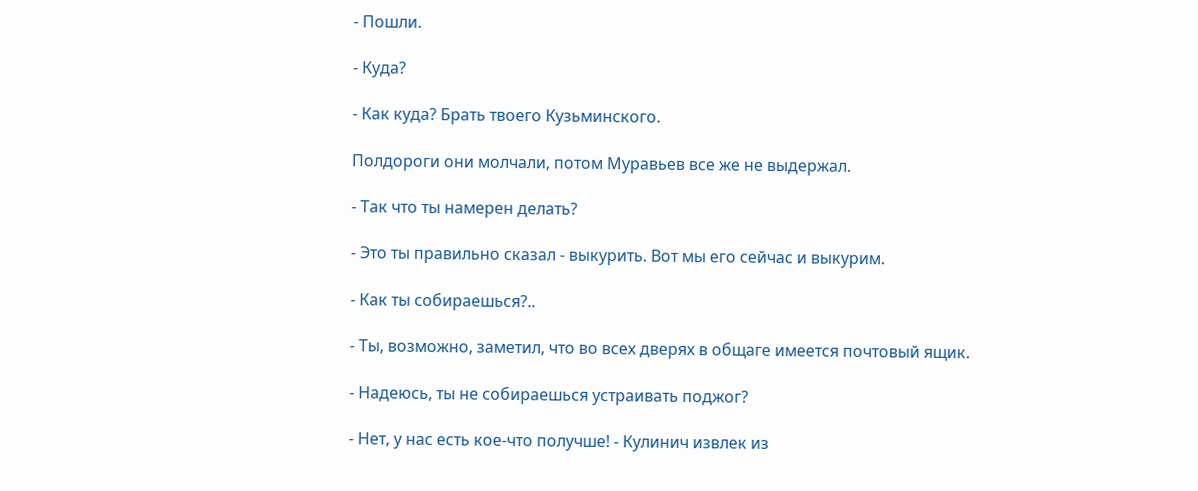- Пошли.

- Куда?

- Как куда? Брать твоего Кузьминского.

Полдороги они молчали, потом Муравьев все же не выдержал.

- Так что ты намерен делать?

- Это ты правильно сказал - выкурить. Вот мы его сейчас и выкурим.

- Как ты собираешься?..

- Ты, возможно, заметил, что во всех дверях в общаге имеется почтовый ящик.

- Надеюсь, ты не собираешься устраивать поджог?

- Нет, у нас есть кое-что получше! - Кулинич извлек из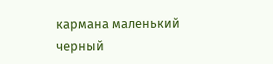кармана маленький черный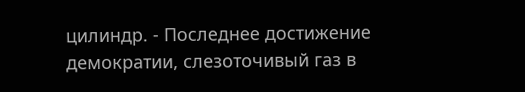цилиндр. - Последнее достижение демократии, слезоточивый газ в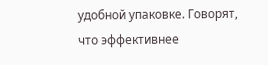удобной упаковке. Говорят, что эффективнее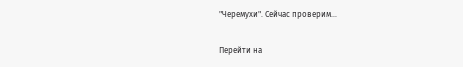"Черемухи". Сейчас проверим...

Перейти на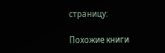страницу:

Похожие книги